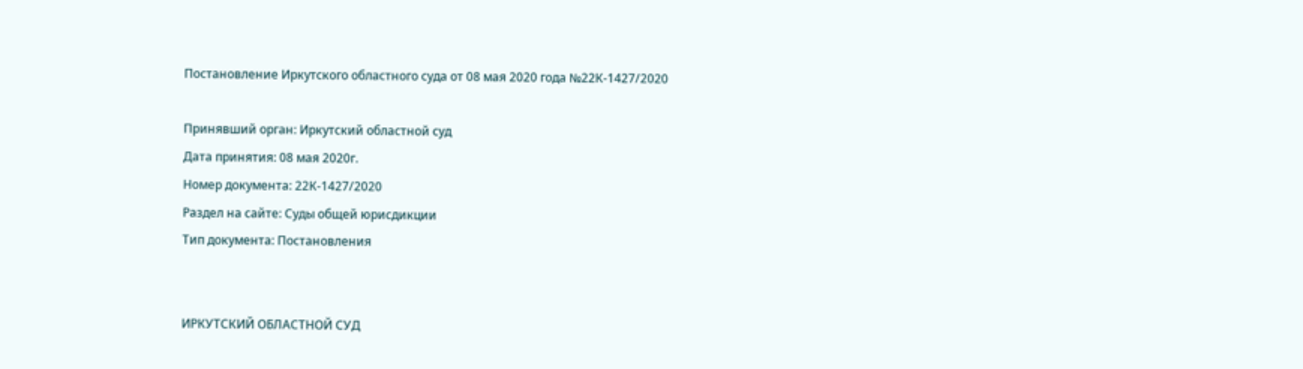Постановление Иркутского областного суда от 08 мая 2020 года №22К-1427/2020

Принявший орган: Иркутский областной суд
Дата принятия: 08 мая 2020г.
Номер документа: 22К-1427/2020
Раздел на сайте: Суды общей юрисдикции
Тип документа: Постановления


ИРКУТСКИЙ ОБЛАСТНОЙ СУД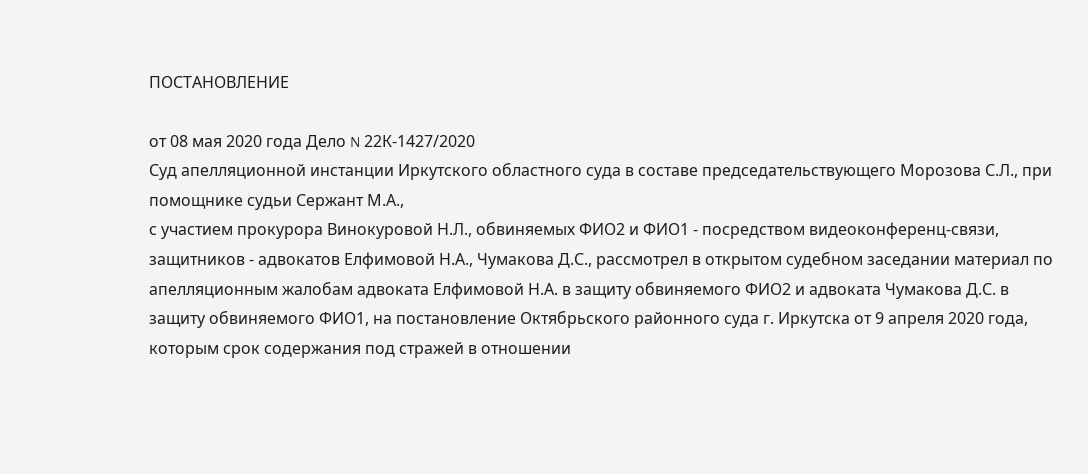ПОСТАНОВЛЕНИЕ

от 08 мая 2020 года Дело N 22К-1427/2020
Суд апелляционной инстанции Иркутского областного суда в составе председательствующего Морозова С.Л., при помощнике судьи Сержант М.А.,
с участием прокурора Винокуровой Н.Л., обвиняемых ФИО2 и ФИО1 - посредством видеоконференц-связи, защитников - адвокатов Елфимовой Н.А., Чумакова Д.С., рассмотрел в открытом судебном заседании материал по апелляционным жалобам адвоката Елфимовой Н.А. в защиту обвиняемого ФИО2 и адвоката Чумакова Д.С. в защиту обвиняемого ФИО1, на постановление Октябрьского районного суда г. Иркутска от 9 апреля 2020 года, которым срок содержания под стражей в отношении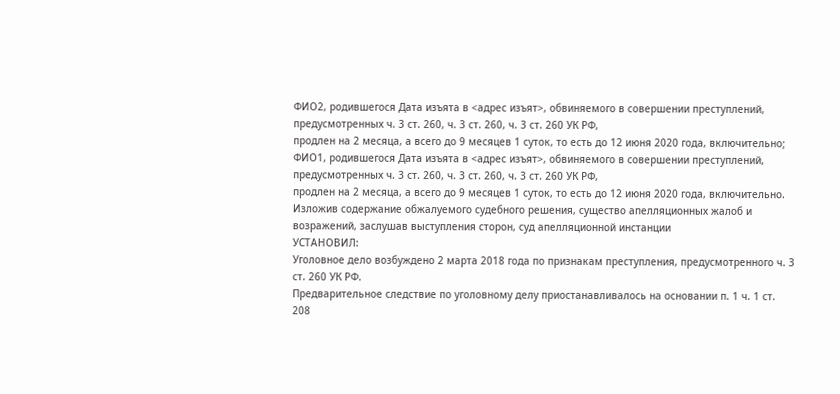ФИО2, родившегося Дата изъята в <адрес изъят>, обвиняемого в совершении преступлений, предусмотренных ч. 3 ст. 260, ч. 3 ст. 260, ч. 3 ст. 260 УК РФ,
продлен на 2 месяца, а всего до 9 месяцев 1 суток, то есть до 12 июня 2020 года, включительно;
ФИО1, родившегося Дата изъята в <адрес изъят>, обвиняемого в совершении преступлений, предусмотренных ч. 3 ст. 260, ч. 3 ст. 260, ч. 3 ст. 260 УК РФ,
продлен на 2 месяца, а всего до 9 месяцев 1 суток, то есть до 12 июня 2020 года, включительно.
Изложив содержание обжалуемого судебного решения, существо апелляционных жалоб и возражений, заслушав выступления сторон, суд апелляционной инстанции
УСТАНОВИЛ:
Уголовное дело возбуждено 2 марта 2018 года по признакам преступления, предусмотренного ч. 3 ст. 260 УК РФ.
Предварительное следствие по уголовному делу приостанавливалось на основании п. 1 ч. 1 ст. 208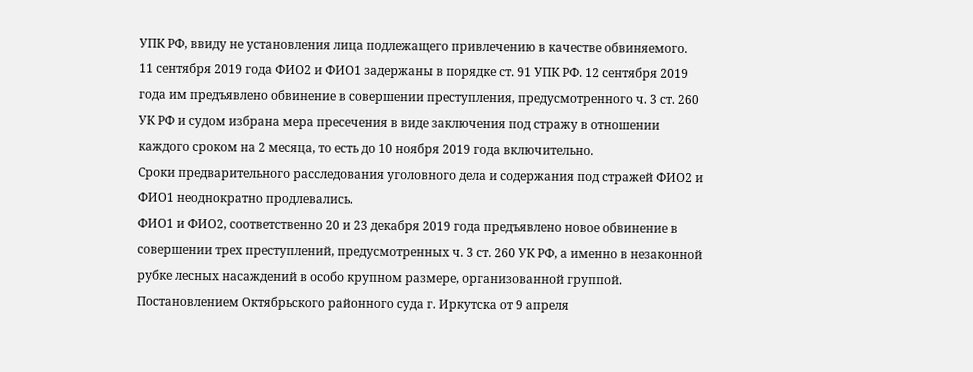УПК РФ, ввиду не установления лица подлежащего привлечению в качестве обвиняемого.
11 сентября 2019 года ФИО2 и ФИО1 задержаны в порядке ст. 91 УПК РФ. 12 сентября 2019 года им предъявлено обвинение в совершении преступления, предусмотренного ч. 3 ст. 260 УК РФ и судом избрана мера пресечения в виде заключения под стражу в отношении каждого сроком на 2 месяца, то есть до 10 ноября 2019 года включительно.
Сроки предварительного расследования уголовного дела и содержания под стражей ФИО2 и ФИО1 неоднократно продлевались.
ФИО1 и ФИО2, соответственно 20 и 23 декабря 2019 года предъявлено новое обвинение в совершении трех преступлений, предусмотренных ч. 3 ст. 260 УК РФ, а именно в незаконной рубке лесных насаждений в особо крупном размере, организованной группой.
Постановлением Октябрьского районного суда г. Иркутска от 9 апреля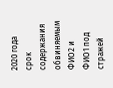2020 года срок содержания обвиняемым ФИО2 и ФИО1 под стражей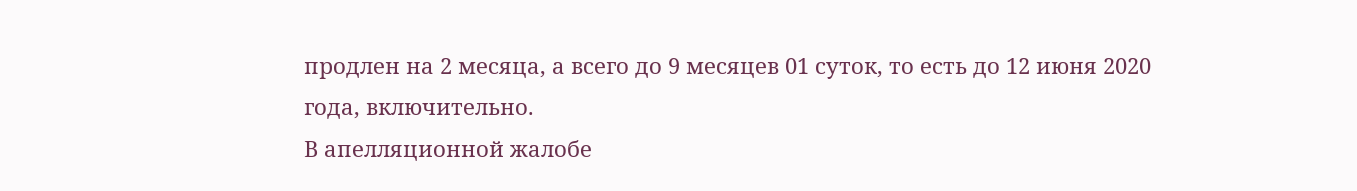продлен на 2 месяца, а всего до 9 месяцев 01 суток, то есть до 12 июня 2020 года, включительно.
В апелляционной жалобе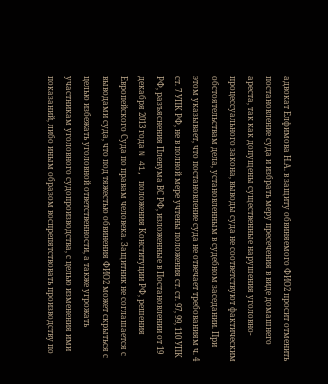адвокат Елфимова Н.А. в защиту обвиняемого ФИО2 просит отменить постановление суда и избрать меру пресечения в виде домашнего ареста, так как допущены существенные нарушения уголовно-процессуального закона, выводы суда не соответствуют фактическим обстоятельствам дела, установленным в судебном заседании. При этом указывает, что постановление суда не отвечает требованиям ч. 4 ст. 7 УПК РФ, не в полной мере учтены положения ст. ст. 97, 99, 110 УПК РФ, разъяснения Пленума ВС РФ, изложенные в Постановлении от 19 декабря 2013 года N 41, положения Конституции РФ, решения Европейского Суда по правам человека. Защитник не соглашается с выводами суда, что под тяжестью обвинения ФИО2 может скрыться с целью избежать уголовной ответственности, а также угрожать участникам уголовного судопроизводства, с целью изменения ими показаний, либо иным образом воспрепятствовать производству по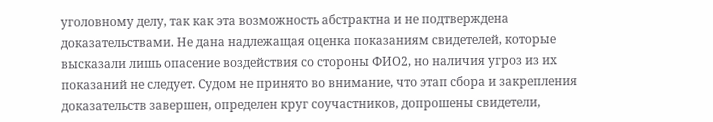уголовному делу, так как эта возможность абстрактна и не подтверждена доказательствами. Не дана надлежащая оценка показаниям свидетелей, которые высказали лишь опасение воздействия со стороны ФИО2, но наличия угроз из их показаний не следует. Судом не принято во внимание, что этап сбора и закрепления доказательств завершен, определен круг соучастников, допрошены свидетели,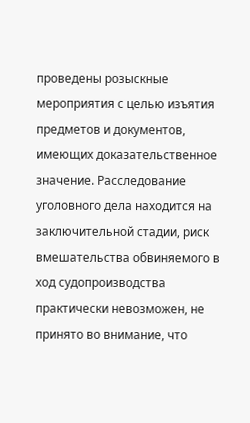проведены розыскные мероприятия с целью изъятия предметов и документов, имеющих доказательственное значение. Расследование уголовного дела находится на заключительной стадии, риск вмешательства обвиняемого в ход судопроизводства практически невозможен, не принято во внимание, что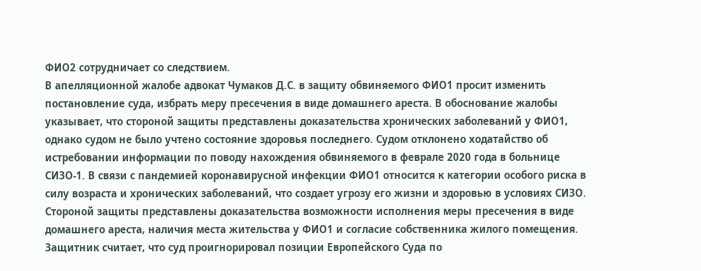ФИО2 сотрудничает со следствием.
В апелляционной жалобе адвокат Чумаков Д.С. в защиту обвиняемого ФИО1 просит изменить постановление суда, избрать меру пресечения в виде домашнего ареста. В обоснование жалобы указывает, что стороной защиты представлены доказательства хронических заболеваний у ФИО1, однако судом не было учтено состояние здоровья последнего. Судом отклонено ходатайство об истребовании информации по поводу нахождения обвиняемого в феврале 2020 года в больнице СИЗО-1. В связи с пандемией коронавирусной инфекции ФИО1 относится к категории особого риска в силу возраста и хронических заболеваний, что создает угрозу его жизни и здоровью в условиях СИЗО. Стороной защиты представлены доказательства возможности исполнения меры пресечения в виде домашнего ареста, наличия места жительства у ФИО1 и согласие собственника жилого помещения. Защитник считает, что суд проигнорировал позиции Европейского Суда по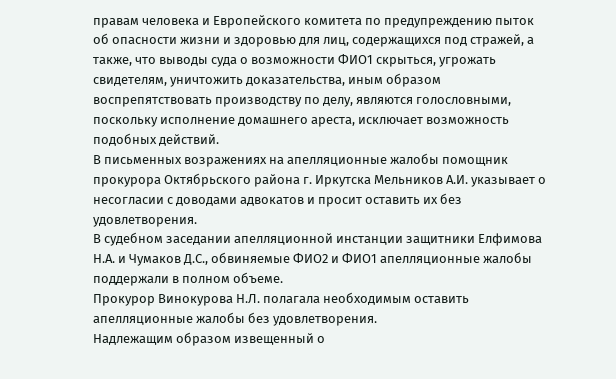правам человека и Европейского комитета по предупреждению пыток об опасности жизни и здоровью для лиц, содержащихся под стражей, а также, что выводы суда о возможности ФИО1 скрыться, угрожать свидетелям, уничтожить доказательства, иным образом воспрепятствовать производству по делу, являются голословными, поскольку исполнение домашнего ареста, исключает возможность подобных действий.
В письменных возражениях на апелляционные жалобы помощник прокурора Октябрьского района г. Иркутска Мельников А.И. указывает о несогласии с доводами адвокатов и просит оставить их без удовлетворения.
В судебном заседании апелляционной инстанции защитники Елфимова Н.А. и Чумаков Д.С., обвиняемые ФИО2 и ФИО1 апелляционные жалобы поддержали в полном объеме.
Прокурор Винокурова Н.Л. полагала необходимым оставить апелляционные жалобы без удовлетворения.
Надлежащим образом извещенный о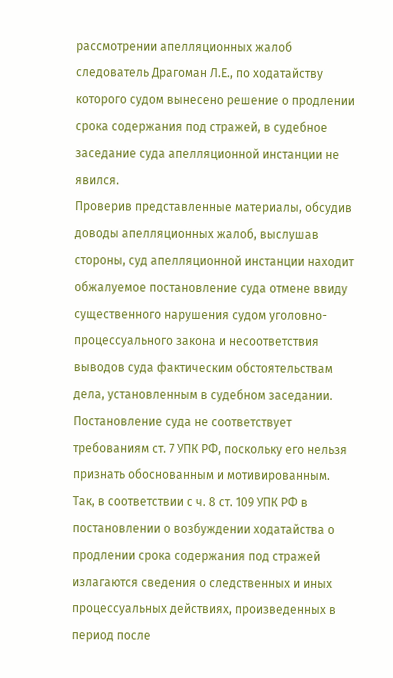рассмотрении апелляционных жалоб следователь Драгоман Л.Е., по ходатайству которого судом вынесено решение о продлении срока содержания под стражей, в судебное заседание суда апелляционной инстанции не явился.
Проверив представленные материалы, обсудив доводы апелляционных жалоб, выслушав стороны, суд апелляционной инстанции находит обжалуемое постановление суда отмене ввиду существенного нарушения судом уголовно-процессуального закона и несоответствия выводов суда фактическим обстоятельствам дела, установленным в судебном заседании.
Постановление суда не соответствует требованиям ст. 7 УПК РФ, поскольку его нельзя признать обоснованным и мотивированным.
Так, в соответствии с ч. 8 ст. 109 УПК РФ в постановлении о возбуждении ходатайства о продлении срока содержания под стражей излагаются сведения о следственных и иных процессуальных действиях, произведенных в период после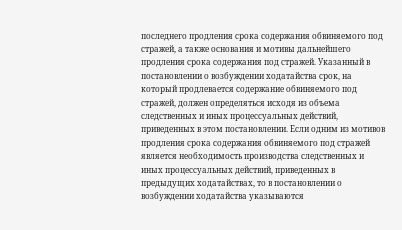последнего продления срока содержания обвиняемого под стражей, а также основания и мотивы дальнейшего продления срока содержания под стражей. Указанный в постановлении о возбуждении ходатайства срок, на который продлевается содержание обвиняемого под стражей, должен определяться исходя из объема следственных и иных процессуальных действий, приведенных в этом постановлении. Если одним из мотивов продления срока содержания обвиняемого под стражей является необходимость производства следственных и иных процессуальных действий, приведенных в предыдущих ходатайствах, то в постановлении о возбуждении ходатайства указываются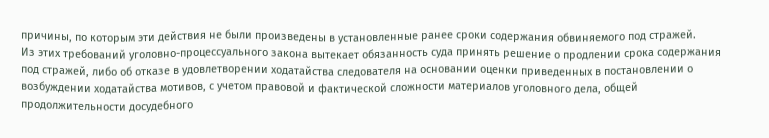причины, по которым эти действия не были произведены в установленные ранее сроки содержания обвиняемого под стражей.
Из этих требований уголовно-процессуального закона вытекает обязанность суда принять решение о продлении срока содержания под стражей, либо об отказе в удовлетворении ходатайства следователя на основании оценки приведенных в постановлении о возбуждении ходатайства мотивов, с учетом правовой и фактической сложности материалов уголовного дела, общей продолжительности досудебного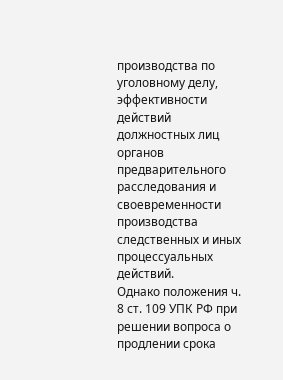производства по уголовному делу, эффективности действий должностных лиц органов предварительного расследования и своевременности производства следственных и иных процессуальных действий.
Однако положения ч. 8 ст. 109 УПК РФ при решении вопроса о продлении срока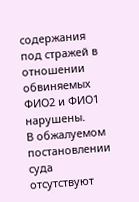содержания под стражей в отношении обвиняемых ФИО2 и ФИО1 нарушены.
В обжалуемом постановлении суда отсутствуют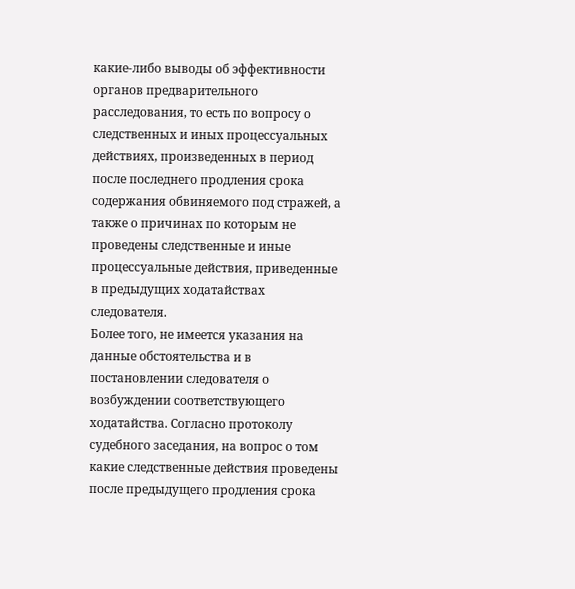какие-либо выводы об эффективности органов предварительного расследования, то есть по вопросу о следственных и иных процессуальных действиях, произведенных в период после последнего продления срока содержания обвиняемого под стражей, а также о причинах по которым не проведены следственные и иные процессуальные действия, приведенные в предыдущих ходатайствах следователя.
Более того, не имеется указания на данные обстоятельства и в постановлении следователя о возбуждении соответствующего ходатайства. Согласно протоколу судебного заседания, на вопрос о том какие следственные действия проведены после предыдущего продления срока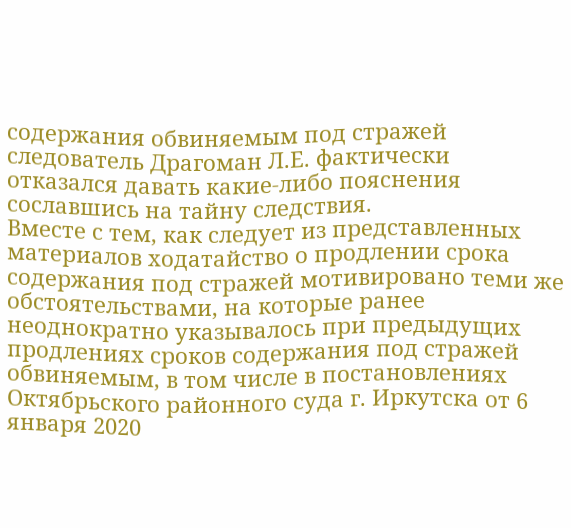содержания обвиняемым под стражей следователь Драгоман Л.Е. фактически отказался давать какие-либо пояснения сославшись на тайну следствия.
Вместе с тем, как следует из представленных материалов ходатайство о продлении срока содержания под стражей мотивировано теми же обстоятельствами, на которые ранее неоднократно указывалось при предыдущих продлениях сроков содержания под стражей обвиняемым, в том числе в постановлениях Октябрьского районного суда г. Иркутска от 6 января 2020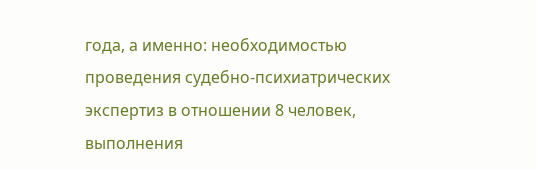года, а именно: необходимостью проведения судебно-психиатрических экспертиз в отношении 8 человек, выполнения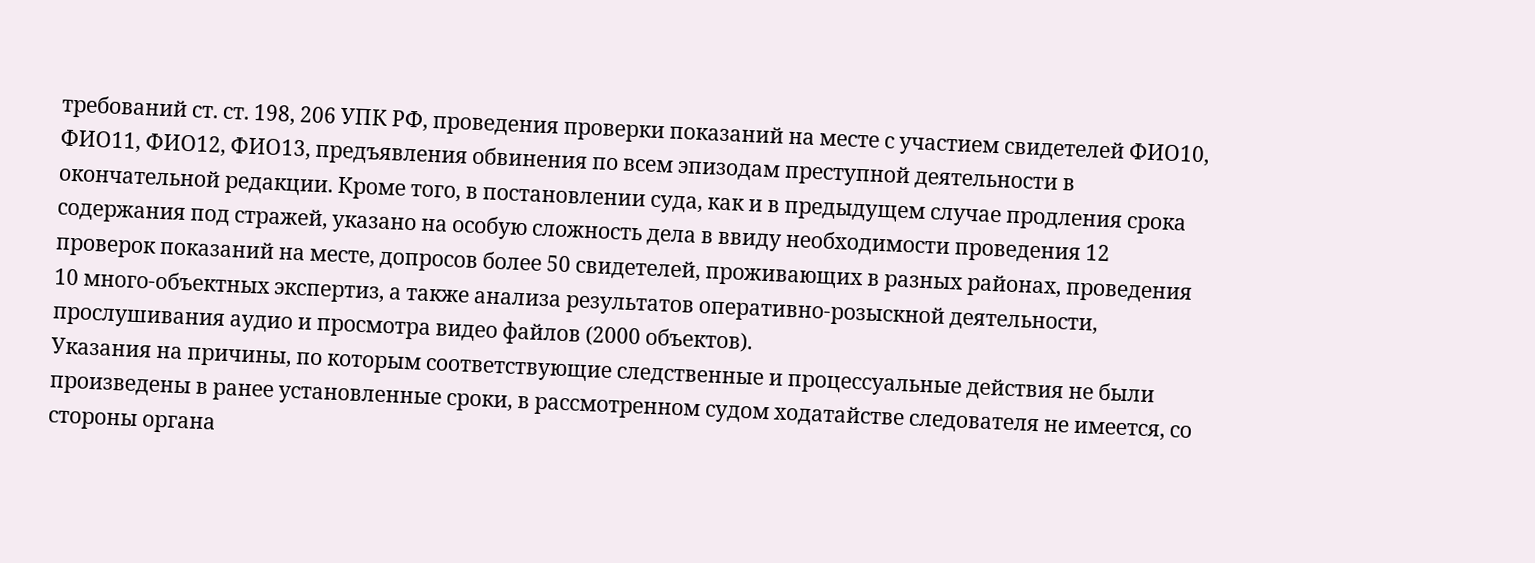требований ст. ст. 198, 206 УПК РФ, проведения проверки показаний на месте с участием свидетелей ФИО10, ФИО11, ФИО12, ФИО13, предъявления обвинения по всем эпизодам преступной деятельности в окончательной редакции. Кроме того, в постановлении суда, как и в предыдущем случае продления срока содержания под стражей, указано на особую сложность дела в ввиду необходимости проведения 12 проверок показаний на месте, допросов более 50 свидетелей, проживающих в разных районах, проведения 10 много-объектных экспертиз, а также анализа результатов оперативно-розыскной деятельности, прослушивания аудио и просмотра видео файлов (2000 объектов).
Указания на причины, по которым соответствующие следственные и процессуальные действия не были произведены в ранее установленные сроки, в рассмотренном судом ходатайстве следователя не имеется, со стороны органа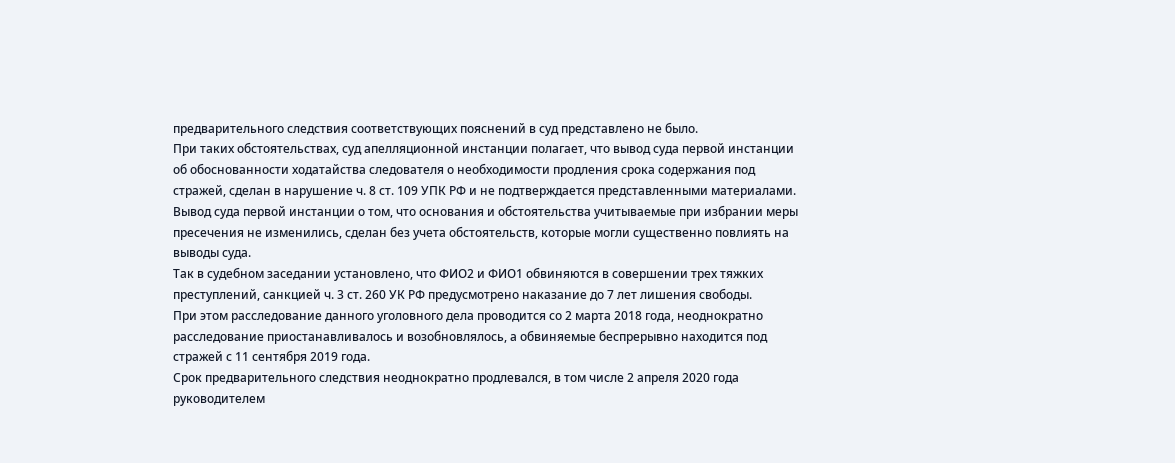предварительного следствия соответствующих пояснений в суд представлено не было.
При таких обстоятельствах, суд апелляционной инстанции полагает, что вывод суда первой инстанции об обоснованности ходатайства следователя о необходимости продления срока содержания под стражей, сделан в нарушение ч. 8 ст. 109 УПК РФ и не подтверждается представленными материалами.
Вывод суда первой инстанции о том, что основания и обстоятельства учитываемые при избрании меры пресечения не изменились, сделан без учета обстоятельств, которые могли существенно повлиять на выводы суда.
Так в судебном заседании установлено, что ФИО2 и ФИО1 обвиняются в совершении трех тяжких преступлений, санкцией ч. 3 ст. 260 УК РФ предусмотрено наказание до 7 лет лишения свободы.
При этом расследование данного уголовного дела проводится со 2 марта 2018 года, неоднократно расследование приостанавливалось и возобновлялось, а обвиняемые беспрерывно находится под стражей с 11 сентября 2019 года.
Срок предварительного следствия неоднократно продлевался, в том числе 2 апреля 2020 года руководителем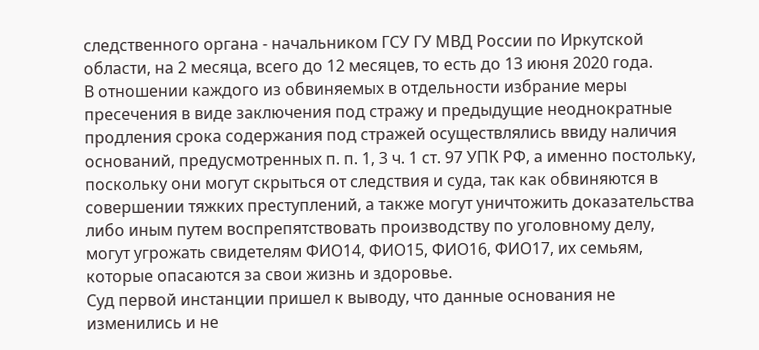следственного органа - начальником ГСУ ГУ МВД России по Иркутской области, на 2 месяца, всего до 12 месяцев, то есть до 13 июня 2020 года.
В отношении каждого из обвиняемых в отдельности избрание меры пресечения в виде заключения под стражу и предыдущие неоднократные продления срока содержания под стражей осуществлялись ввиду наличия оснований, предусмотренных п. п. 1, 3 ч. 1 ст. 97 УПК РФ, а именно постольку, поскольку они могут скрыться от следствия и суда, так как обвиняются в совершении тяжких преступлений, а также могут уничтожить доказательства либо иным путем воспрепятствовать производству по уголовному делу, могут угрожать свидетелям ФИО14, ФИО15, ФИО16, ФИО17, их семьям, которые опасаются за свои жизнь и здоровье.
Суд первой инстанции пришел к выводу, что данные основания не изменились и не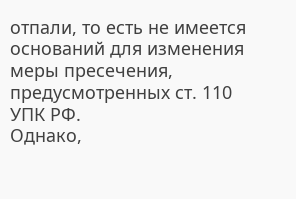отпали, то есть не имеется оснований для изменения меры пресечения, предусмотренных ст. 110 УПК РФ.
Однако,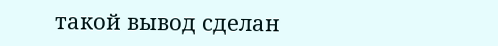такой вывод сделан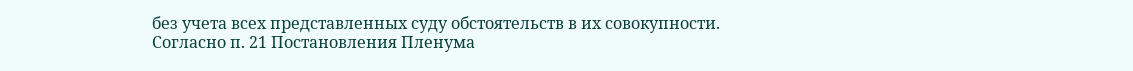без учета всех представленных суду обстоятельств в их совокупности.
Согласно п. 21 Постановления Пленума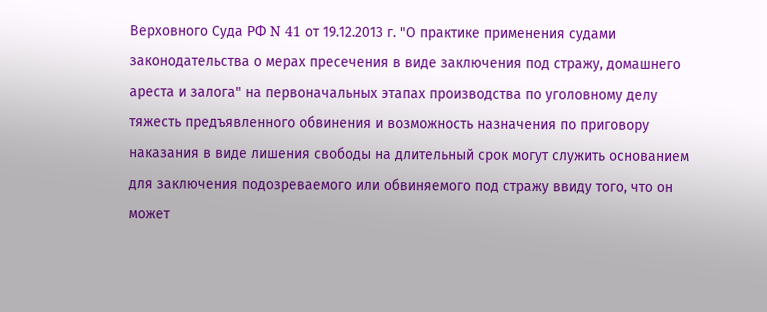Верховного Суда РФ N 41 от 19.12.2013 г. "О практике применения судами законодательства о мерах пресечения в виде заключения под стражу, домашнего ареста и залога" на первоначальных этапах производства по уголовному делу тяжесть предъявленного обвинения и возможность назначения по приговору наказания в виде лишения свободы на длительный срок могут служить основанием для заключения подозреваемого или обвиняемого под стражу ввиду того, что он может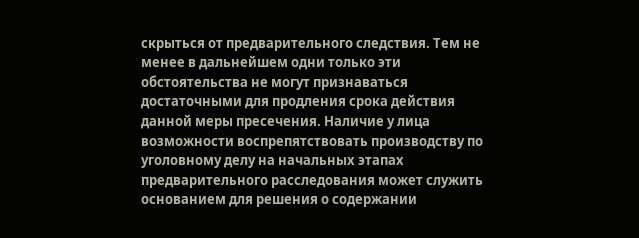скрыться от предварительного следствия. Тем не менее в дальнейшем одни только эти обстоятельства не могут признаваться достаточными для продления срока действия данной меры пресечения. Наличие у лица возможности воспрепятствовать производству по уголовному делу на начальных этапах предварительного расследования может служить основанием для решения о содержании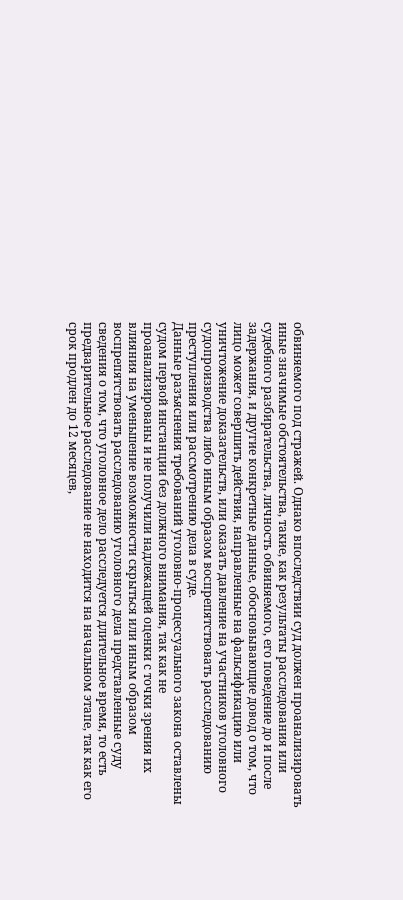обвиняемого под стражей. Однако впоследствии суд должен проанализировать иные значимые обстоятельства, такие, как результаты расследования или судебного разбирательства, личность обвиняемого, его поведение до и после задержания, и другие конкретные данные, обосновывающие довод о том, что лицо может совершить действия, направленные на фальсификацию или уничтожение доказательств, или оказать давление на участников уголовного судопроизводства либо иным образом воспрепятствовать расследованию преступления или рассмотрению дела в суде.
Данные разъяснения требований уголовно-процессуального закона оставлены судом первой инстанции без должного внимания, так как не проанализированы и не получили надлежащей оценки с точки зрения их влияния на уменьшение возможности скрыться или иным образом воспрепятствовать расследованию уголовного дела представленные суду сведения о том, что уголовное дело расследуется длительное время, то есть предварительное расследование не находится на начальном этапе, так как его срок продлен до 12 месяцев,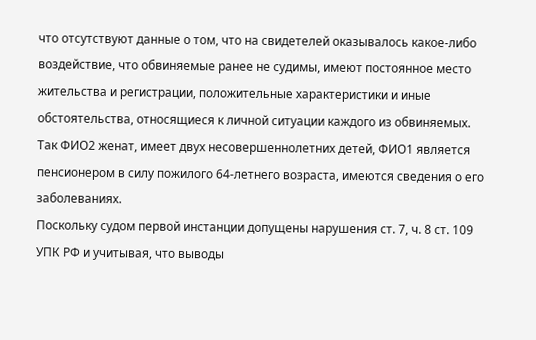что отсутствуют данные о том, что на свидетелей оказывалось какое-либо воздействие, что обвиняемые ранее не судимы, имеют постоянное место жительства и регистрации, положительные характеристики и иные обстоятельства, относящиеся к личной ситуации каждого из обвиняемых. Так ФИО2 женат, имеет двух несовершеннолетних детей, ФИО1 является пенсионером в силу пожилого 64-летнего возраста, имеются сведения о его заболеваниях.
Поскольку судом первой инстанции допущены нарушения ст. 7, ч. 8 ст. 109 УПК РФ и учитывая, что выводы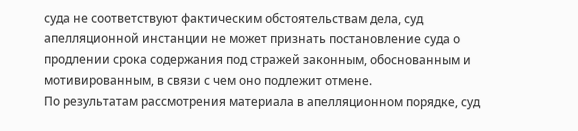суда не соответствуют фактическим обстоятельствам дела, суд апелляционной инстанции не может признать постановление суда о продлении срока содержания под стражей законным, обоснованным и мотивированным, в связи с чем оно подлежит отмене.
По результатам рассмотрения материала в апелляционном порядке, суд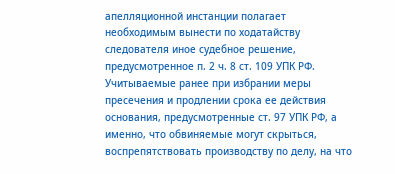апелляционной инстанции полагает необходимым вынести по ходатайству следователя иное судебное решение, предусмотренное п. 2 ч. 8 ст. 109 УПК РФ.
Учитываемые ранее при избрании меры пресечения и продлении срока ее действия основания, предусмотренные ст. 97 УПК РФ, а именно, что обвиняемые могут скрыться, воспрепятствовать производству по делу, на что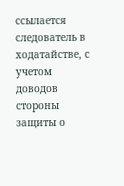ссылается следователь в ходатайстве, с учетом доводов стороны защиты о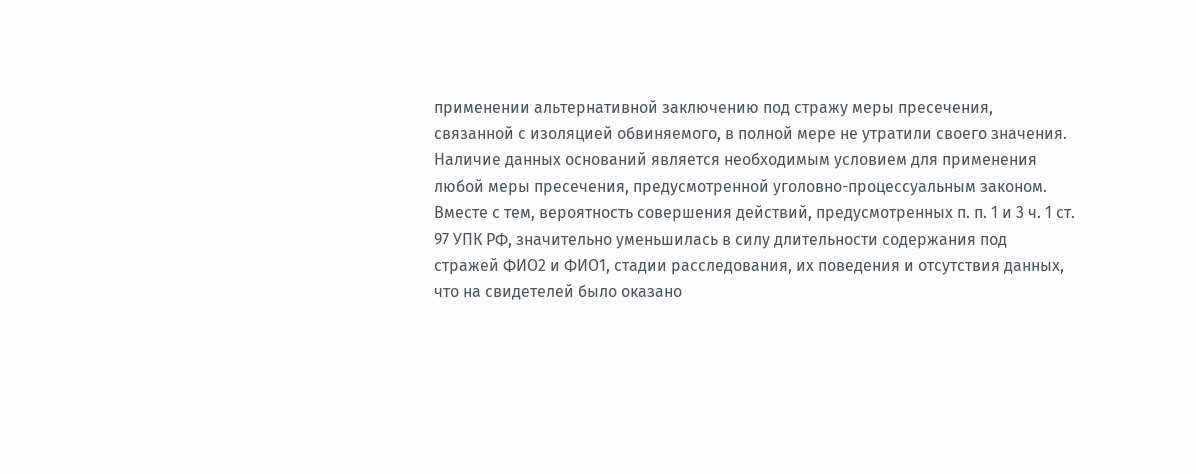применении альтернативной заключению под стражу меры пресечения, связанной с изоляцией обвиняемого, в полной мере не утратили своего значения. Наличие данных оснований является необходимым условием для применения любой меры пресечения, предусмотренной уголовно-процессуальным законом.
Вместе с тем, вероятность совершения действий, предусмотренных п. п. 1 и 3 ч. 1 ст. 97 УПК РФ, значительно уменьшилась в силу длительности содержания под стражей ФИО2 и ФИО1, стадии расследования, их поведения и отсутствия данных, что на свидетелей было оказано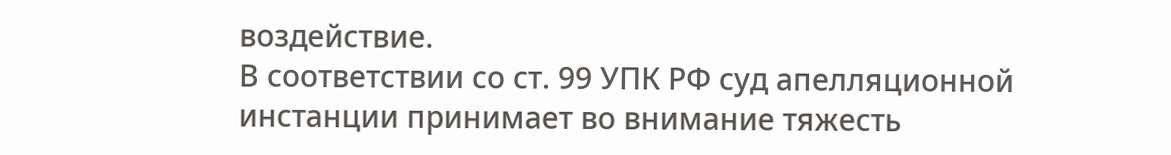воздействие.
В соответствии со ст. 99 УПК РФ суд апелляционной инстанции принимает во внимание тяжесть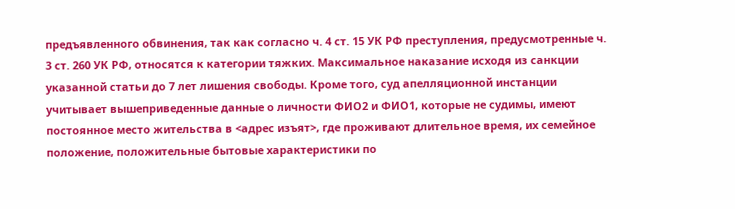предъявленного обвинения, так как согласно ч. 4 ст. 15 УК РФ преступления, предусмотренные ч. 3 ст. 260 УК РФ, относятся к категории тяжких. Максимальное наказание исходя из санкции указанной статьи до 7 лет лишения свободы. Кроме того, суд апелляционной инстанции учитывает вышеприведенные данные о личности ФИО2 и ФИО1, которые не судимы, имеют постоянное место жительства в <адрес изъят>, где проживают длительное время, их семейное положение, положительные бытовые характеристики по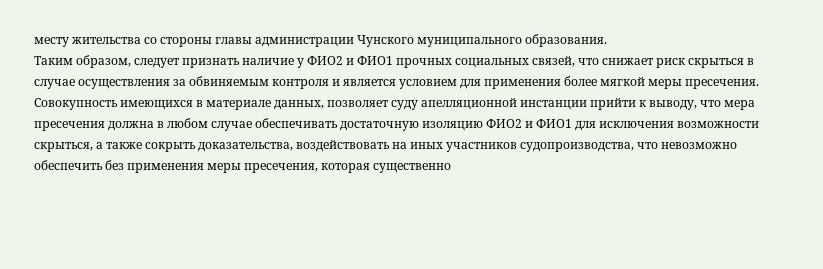месту жительства со стороны главы администрации Чунского муниципального образования.
Таким образом, следует признать наличие у ФИО2 и ФИО1 прочных социальных связей, что снижает риск скрыться в случае осуществления за обвиняемым контроля и является условием для применения более мягкой меры пресечения.
Совокупность имеющихся в материале данных, позволяет суду апелляционной инстанции прийти к выводу, что мера пресечения должна в любом случае обеспечивать достаточную изоляцию ФИО2 и ФИО1 для исключения возможности скрыться, а также сокрыть доказательства, воздействовать на иных участников судопроизводства, что невозможно обеспечить без применения меры пресечения, которая существенно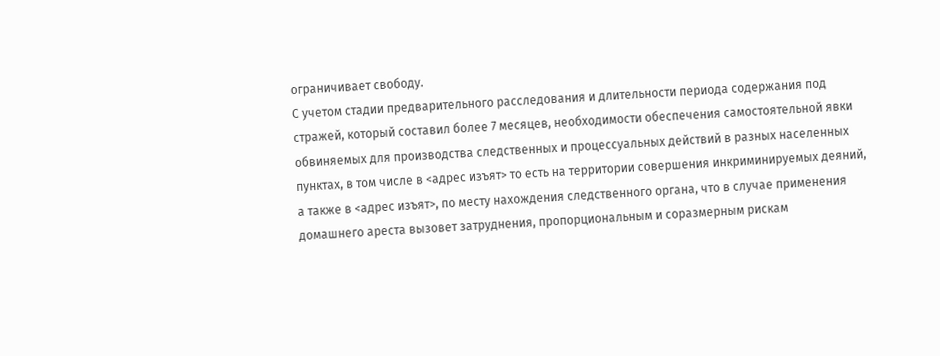ограничивает свободу.
С учетом стадии предварительного расследования и длительности периода содержания под стражей, который составил более 7 месяцев, необходимости обеспечения самостоятельной явки обвиняемых для производства следственных и процессуальных действий в разных населенных пунктах, в том числе в <адрес изъят> то есть на территории совершения инкриминируемых деяний, а также в <адрес изъят>, по месту нахождения следственного органа, что в случае применения домашнего ареста вызовет затруднения, пропорциональным и соразмерным рискам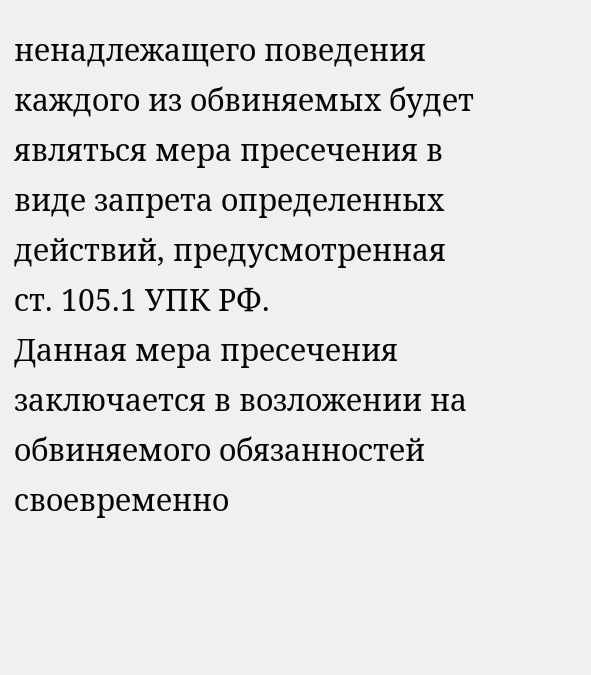ненадлежащего поведения каждого из обвиняемых будет являться мера пресечения в виде запрета определенных действий, предусмотренная ст. 105.1 УПК РФ.
Данная мера пресечения заключается в возложении на обвиняемого обязанностей своевременно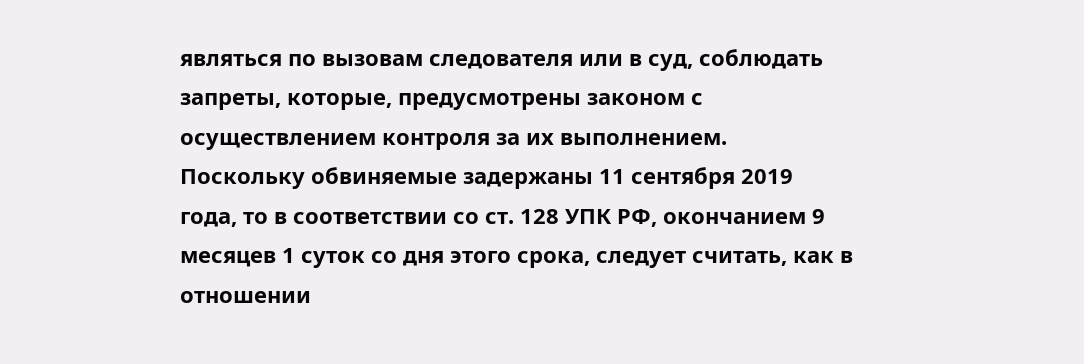являться по вызовам следователя или в суд, соблюдать запреты, которые, предусмотрены законом с осуществлением контроля за их выполнением.
Поскольку обвиняемые задержаны 11 сентября 2019 года, то в соответствии со ст. 128 УПК РФ, окончанием 9 месяцев 1 суток со дня этого срока, следует считать, как в отношении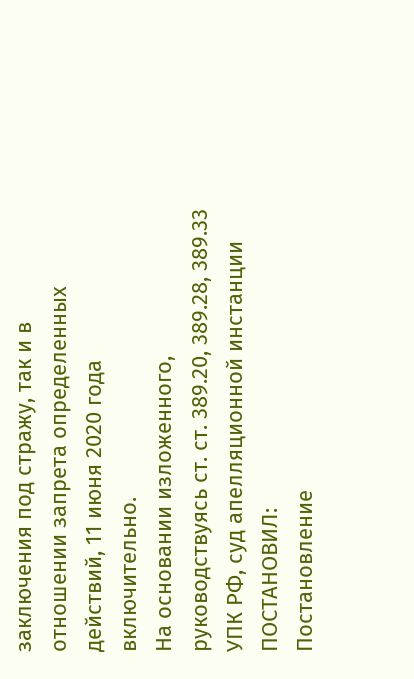заключения под стражу, так и в отношении запрета определенных действий, 11 июня 2020 года включительно.
На основании изложенного, руководствуясь ст. ст. 389.20, 389.28, 389.33 УПК РФ, суд апелляционной инстанции
ПОСТАНОВИЛ:
Постановление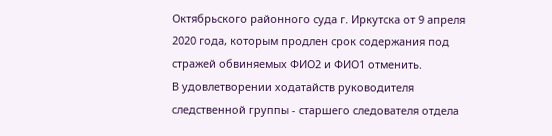Октябрьского районного суда г. Иркутска от 9 апреля 2020 года, которым продлен срок содержания под стражей обвиняемых ФИО2 и ФИО1 отменить.
В удовлетворении ходатайств руководителя следственной группы - старшего следователя отдела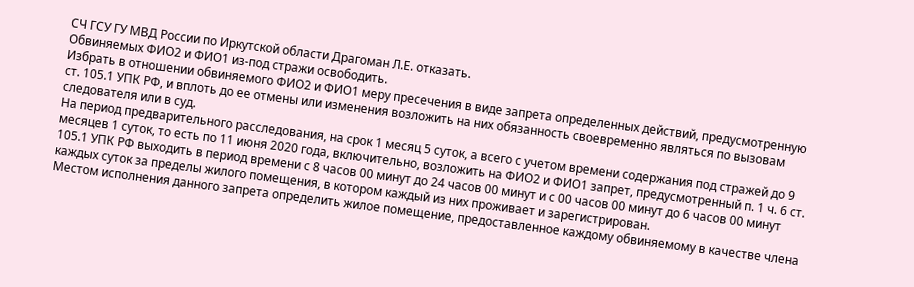СЧ ГСУ ГУ МВД России по Иркутской области Драгоман Л.Е. отказать.
Обвиняемых ФИО2 и ФИО1 из-под стражи освободить.
Избрать в отношении обвиняемого ФИО2 и ФИО1 меру пресечения в виде запрета определенных действий, предусмотренную ст. 105.1 УПК РФ, и вплоть до ее отмены или изменения возложить на них обязанность своевременно являться по вызовам следователя или в суд.
На период предварительного расследования, на срок 1 месяц 5 суток, а всего с учетом времени содержания под стражей до 9 месяцев 1 суток, то есть по 11 июня 2020 года, включительно, возложить на ФИО2 и ФИО1 запрет, предусмотренный п. 1 ч. 6 ст. 105.1 УПК РФ выходить в период времени с 8 часов 00 минут до 24 часов 00 минут и с 00 часов 00 минут до 6 часов 00 минут каждых суток за пределы жилого помещения, в котором каждый из них проживает и зарегистрирован.
Местом исполнения данного запрета определить жилое помещение, предоставленное каждому обвиняемому в качестве члена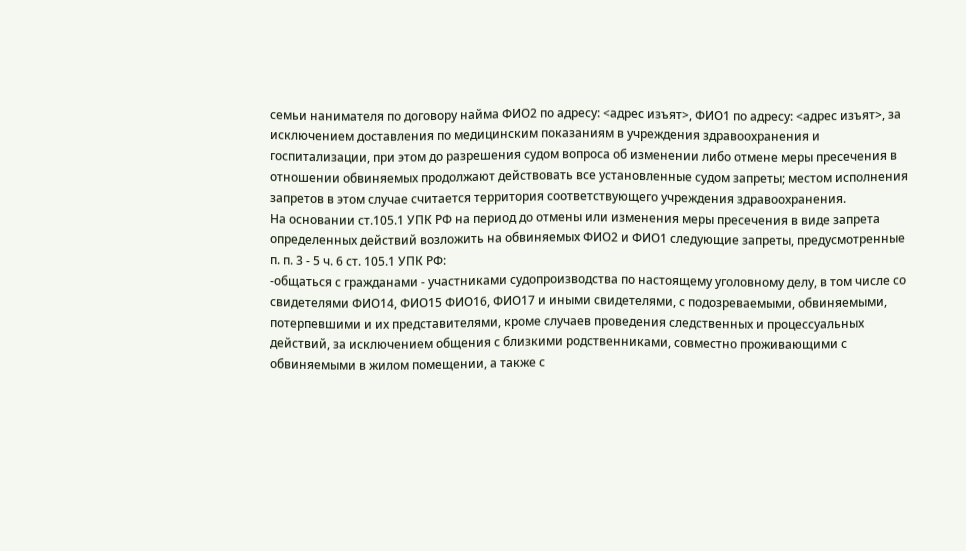семьи нанимателя по договору найма ФИО2 по адресу: <адрес изъят>, ФИО1 по адресу: <адрес изъят>, за исключением доставления по медицинским показаниям в учреждения здравоохранения и госпитализации, при этом до разрешения судом вопроса об изменении либо отмене меры пресечения в отношении обвиняемых продолжают действовать все установленные судом запреты; местом исполнения запретов в этом случае считается территория соответствующего учреждения здравоохранения.
На основании ст.105.1 УПК РФ на период до отмены или изменения меры пресечения в виде запрета определенных действий возложить на обвиняемых ФИО2 и ФИО1 следующие запреты, предусмотренные п. п. 3 - 5 ч. 6 ст. 105.1 УПК РФ:
-общаться с гражданами - участниками судопроизводства по настоящему уголовному делу, в том числе со свидетелями ФИО14, ФИО15 ФИО16, ФИО17 и иными свидетелями, с подозреваемыми, обвиняемыми, потерпевшими и их представителями, кроме случаев проведения следственных и процессуальных действий, за исключением общения с близкими родственниками, совместно проживающими с обвиняемыми в жилом помещении, а также с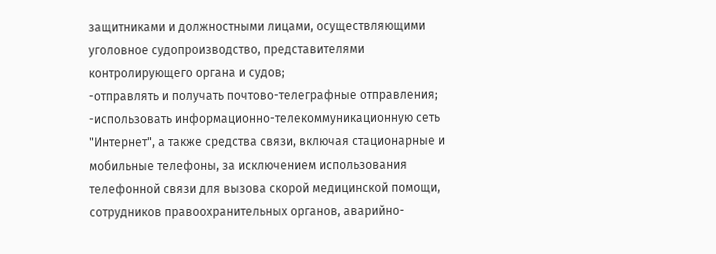защитниками и должностными лицами, осуществляющими уголовное судопроизводство, представителями контролирующего органа и судов;
-отправлять и получать почтово-телеграфные отправления;
-использовать информационно-телекоммуникационную сеть "Интернет", а также средства связи, включая стационарные и мобильные телефоны, за исключением использования телефонной связи для вызова скорой медицинской помощи, сотрудников правоохранительных органов, аварийно-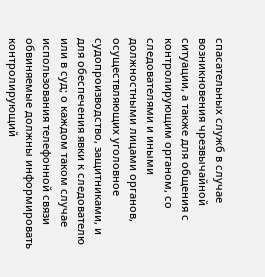спасательных служб в случае возникновения чрезвычайной ситуации, а также для общения с контролирующим органом, со следователями и иными должностными лицами органов, осуществляющих уголовное судопроизводство, защитниками, и для обеспечения явки к следователю или в суд; о каждом таком случае использования телефонной связи обвиняемые должны информировать контролирующий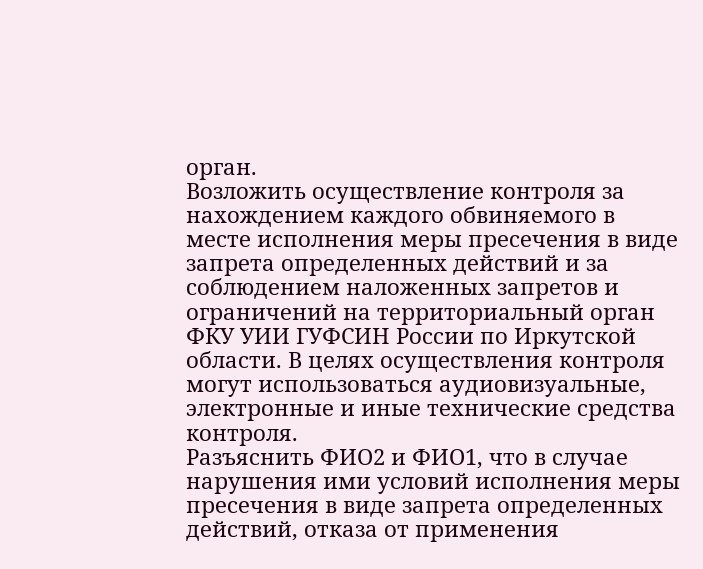орган.
Возложить осуществление контроля за нахождением каждого обвиняемого в месте исполнения меры пресечения в виде запрета определенных действий и за соблюдением наложенных запретов и ограничений на территориальный орган ФКУ УИИ ГУФСИН России по Иркутской области. В целях осуществления контроля могут использоваться аудиовизуальные, электронные и иные технические средства контроля.
Разъяснить ФИО2 и ФИО1, что в случае нарушения ими условий исполнения меры пресечения в виде запрета определенных действий, отказа от применения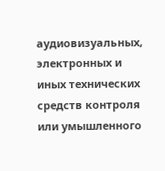аудиовизуальных, электронных и иных технических средств контроля или умышленного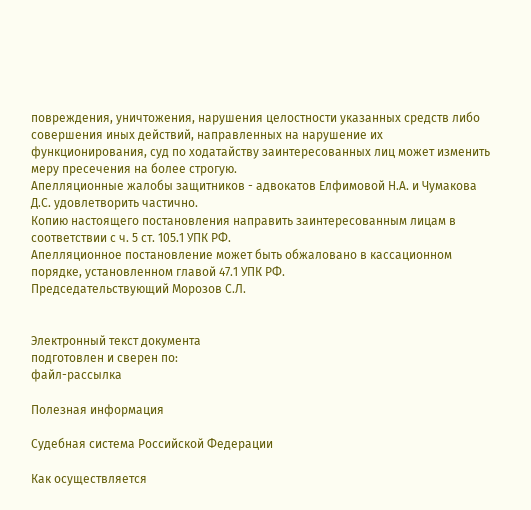повреждения, уничтожения, нарушения целостности указанных средств либо совершения иных действий, направленных на нарушение их функционирования, суд по ходатайству заинтересованных лиц может изменить меру пресечения на более строгую.
Апелляционные жалобы защитников - адвокатов Елфимовой Н.А. и Чумакова Д.С. удовлетворить частично.
Копию настоящего постановления направить заинтересованным лицам в соответствии с ч. 5 ст. 105.1 УПК РФ.
Апелляционное постановление может быть обжаловано в кассационном порядке, установленном главой 47.1 УПК РФ.
Председательствующий Морозов С.Л.


Электронный текст документа
подготовлен и сверен по:
файл-рассылка

Полезная информация

Судебная система Российской Федерации

Как осуществляется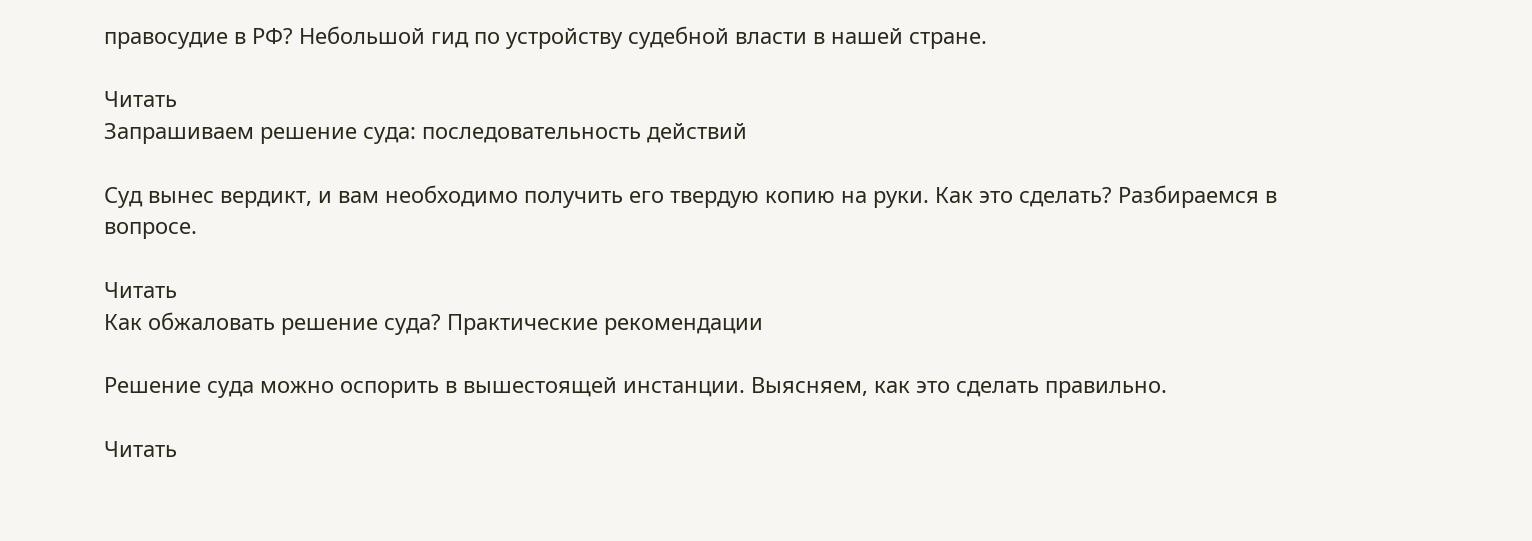правосудие в РФ? Небольшой гид по устройству судебной власти в нашей стране.

Читать
Запрашиваем решение суда: последовательность действий

Суд вынес вердикт, и вам необходимо получить его твердую копию на руки. Как это сделать? Разбираемся в вопросе.

Читать
Как обжаловать решение суда? Практические рекомендации

Решение суда можно оспорить в вышестоящей инстанции. Выясняем, как это сделать правильно.

Читать